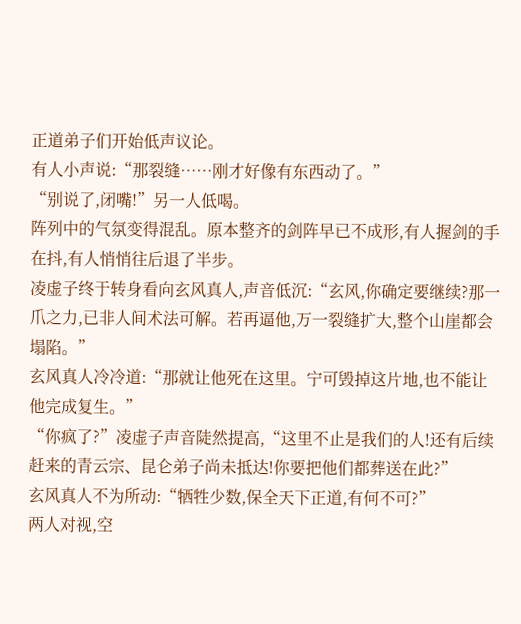正道弟子们开始低声议论。
有人小声说:“那裂缝……刚才好像有东西动了。”
“别说了,闭嘴!”另一人低喝。
阵列中的气氛变得混乱。原本整齐的剑阵早已不成形,有人握剑的手在抖,有人悄悄往后退了半步。
凌虚子终于转身看向玄风真人,声音低沉:“玄风,你确定要继续?那一爪之力,已非人间术法可解。若再逼他,万一裂缝扩大,整个山崖都会塌陷。”
玄风真人冷冷道:“那就让他死在这里。宁可毁掉这片地,也不能让他完成复生。”
“你疯了?”凌虚子声音陡然提高,“这里不止是我们的人!还有后续赶来的青云宗、昆仑弟子尚未抵达!你要把他们都葬送在此?”
玄风真人不为所动:“牺牲少数,保全天下正道,有何不可?”
两人对视,空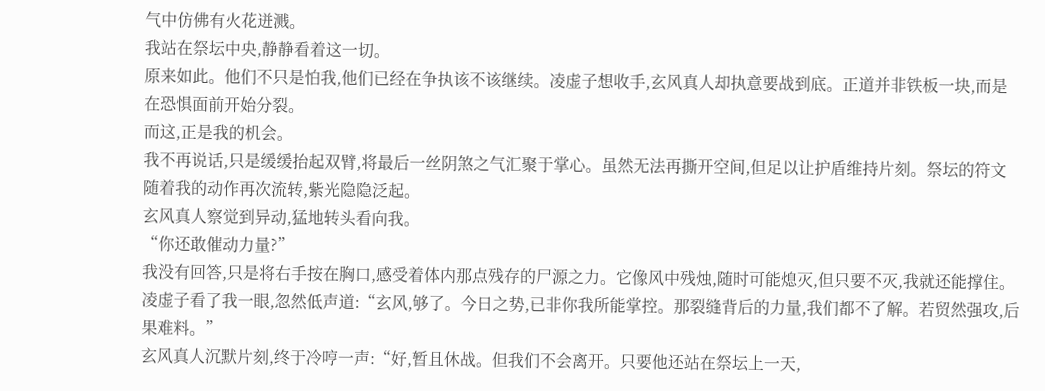气中仿佛有火花迸溅。
我站在祭坛中央,静静看着这一切。
原来如此。他们不只是怕我,他们已经在争执该不该继续。凌虚子想收手,玄风真人却执意要战到底。正道并非铁板一块,而是在恐惧面前开始分裂。
而这,正是我的机会。
我不再说话,只是缓缓抬起双臂,将最后一丝阴煞之气汇聚于掌心。虽然无法再撕开空间,但足以让护盾维持片刻。祭坛的符文随着我的动作再次流转,紫光隐隐泛起。
玄风真人察觉到异动,猛地转头看向我。
“你还敢催动力量?”
我没有回答,只是将右手按在胸口,感受着体内那点残存的尸源之力。它像风中残烛,随时可能熄灭,但只要不灭,我就还能撑住。
凌虚子看了我一眼,忽然低声道:“玄风,够了。今日之势,已非你我所能掌控。那裂缝背后的力量,我们都不了解。若贸然强攻,后果难料。”
玄风真人沉默片刻,终于冷哼一声:“好,暂且休战。但我们不会离开。只要他还站在祭坛上一天,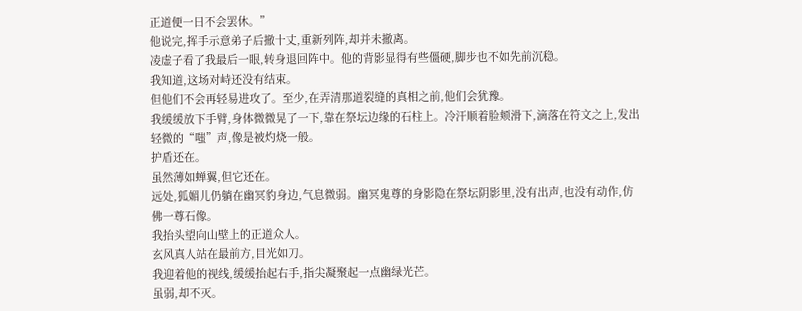正道便一日不会罢休。”
他说完,挥手示意弟子后撤十丈,重新列阵,却并未撤离。
凌虚子看了我最后一眼,转身退回阵中。他的背影显得有些僵硬,脚步也不如先前沉稳。
我知道,这场对峙还没有结束。
但他们不会再轻易进攻了。至少,在弄清那道裂缝的真相之前,他们会犹豫。
我缓缓放下手臂,身体微微晃了一下,靠在祭坛边缘的石柱上。冷汗顺着脸颊滑下,滴落在符文之上,发出轻微的“嗤”声,像是被灼烧一般。
护盾还在。
虽然薄如蝉翼,但它还在。
远处,狐媚儿仍躺在幽冥豹身边,气息微弱。幽冥鬼尊的身影隐在祭坛阴影里,没有出声,也没有动作,仿佛一尊石像。
我抬头望向山壁上的正道众人。
玄风真人站在最前方,目光如刀。
我迎着他的视线,缓缓抬起右手,指尖凝聚起一点幽绿光芒。
虽弱,却不灭。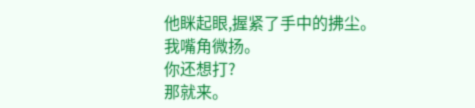他眯起眼,握紧了手中的拂尘。
我嘴角微扬。
你还想打?
那就来。